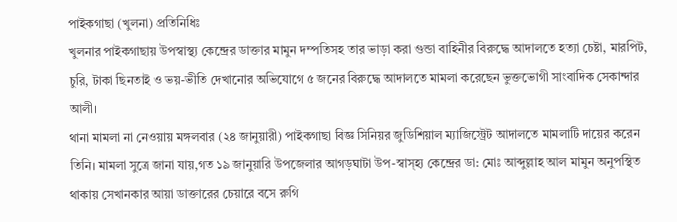পাইকগাছা (খুলনা) প্রতিনিধিঃ
খুলনার পাইকগাছায় উপস্বাস্থ্য কেন্দ্রের ডাক্তার মামুন দম্পতিসহ তার ভাড়া করা গুন্ডা বাহিনীর বিরুদ্ধে আদালতে হত্যা চেষ্টা, মারপিট, চুরি, টাকা ছিনতাই ও ভয়-ভীতি দেখানোর অভিযোগে ৫ জনের বিরুদ্ধে আদালতে মামলা করেছেন ভুক্তভোগী সাংবাদিক সেকান্দার আলী।
থানা মামলা না নেওয়ায় মঙ্গলবার (২৪ জানুয়ারী) পাইকগাছা বিজ্ঞ সিনিয়র জুডিশিয়াল ম্যাজিস্ট্রেট আদালতে মামলাটি দায়ের করেন তিনি। মামলা সুত্রে জানা যায়,গত ১৯ জানুয়ারি উপজেলার আগড়ঘাটা উপ-স্বাস্হ্য কেন্দ্রের ডা: মোঃ আব্দুল্লাহ আল মামুন অনুপস্থিত থাকায় সেখানকার আয়া ডাক্তারের চেয়ারে বসে রুগি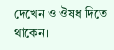দেখেন ও ঔষধ দিতে থাকেন।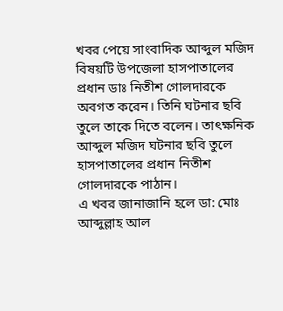খবর পেয়ে সাংবাদিক আব্দুল মজিদ বিষয়টি উপজেলা হাসপাতালের প্রধান ডাঃ নিতীশ গোলদারকে অবগত করেন। তিনি ঘটনার ছবি তুলে তাকে দিতে বলেন। তাৎক্ষনিক আব্দুল মজিদ ঘটনার ছবি তুলে হাসপাতালের প্রধান নিতীশ গোলদারকে পাঠান।
এ খবর জানাজানি হলে ডা: মোঃ আব্দুল্লাহ আল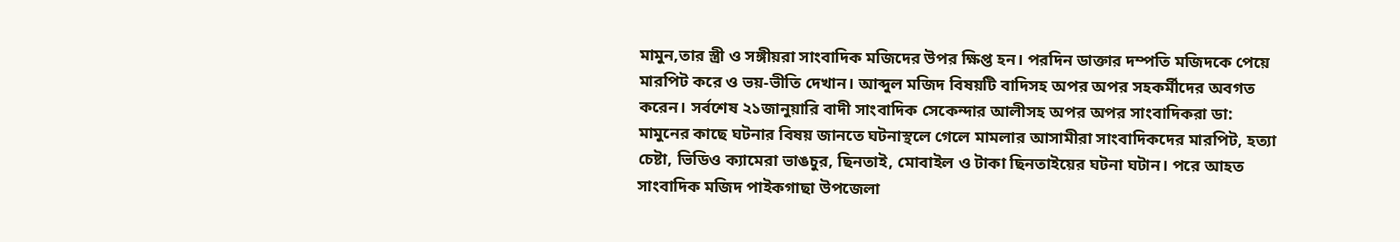মামুন,তার স্ত্রী ও সঙ্গীয়রা সাংবাদিক মজিদের উপর ক্ষিপ্ত হন। পরদিন ডাক্তার দম্পতি মজিদকে পেয়ে মারপিট করে ও ভয়-ভীতি দেখান। আব্দুল মজিদ বিষয়টি বাদিসহ অপর অপর সহকর্মীদের অবগত করেন। সর্বশেষ ২১জানুয়ারি বাদী সাংবাদিক সেকেন্দার আলীসহ অপর অপর সাংবাদিকরা ডা: মামুনের কাছে ঘটনার বিষয় জানতে ঘটনাস্থলে গেলে মামলার আসামীরা সাংবাদিকদের মারপিট, হত্যা চেষ্টা, ভিডিও ক্যামেরা ভাঙচুর, ছিনতাই, মোবাইল ও টাকা ছিনতাইয়ের ঘটনা ঘটান। পরে আহত সাংবাদিক মজিদ পাইকগাছা উপজেলা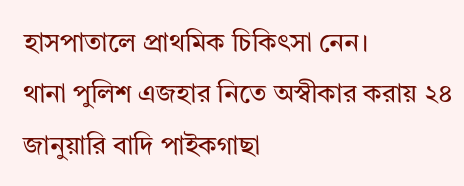হাসপাতালে প্রাথমিক চিকিৎসা নেন।
থানা পুলিশ এজহার নিতে অস্বীকার করায় ২৪ জানুয়ারি বাদি পাইকগাছা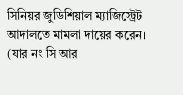সিনিয়র জুডিশিয়াল ম্যাজিস্ট্রেট আদালতে মামলা দায়ের করেন। (যার নং সি আর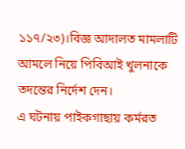১১৭/২৩)।বিজ্ঞ আদালত মামলাটি আমলে নিয়ে পিবিআই খুলনাকে তদন্তের নির্দেশ দেন।
এ ঘটনায় পাইকগাছায় কর্মরত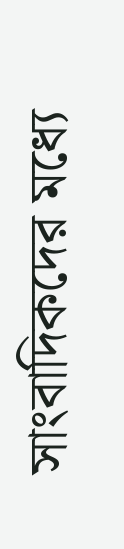সাংবাদিকদের মধ্যে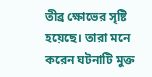তীব্র ক্ষোভের সৃষ্টি হয়েছে। তারা মনে করেন ঘটনাটি মুক্ত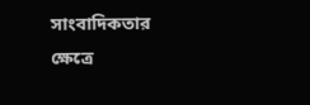সাংবাদিকতার ক্ষেত্রে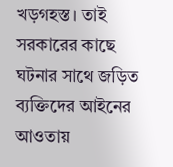খড়গহস্ত। তাই সরকারের কাছে ঘটনার সাথে জড়িত ব্যক্তিদের আইনের আওতায়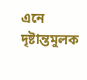এনে দৃষ্টান্তমুলক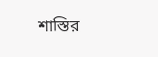শাস্তির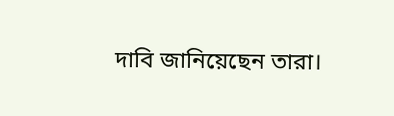দাবি জানিয়েছেন তারা।